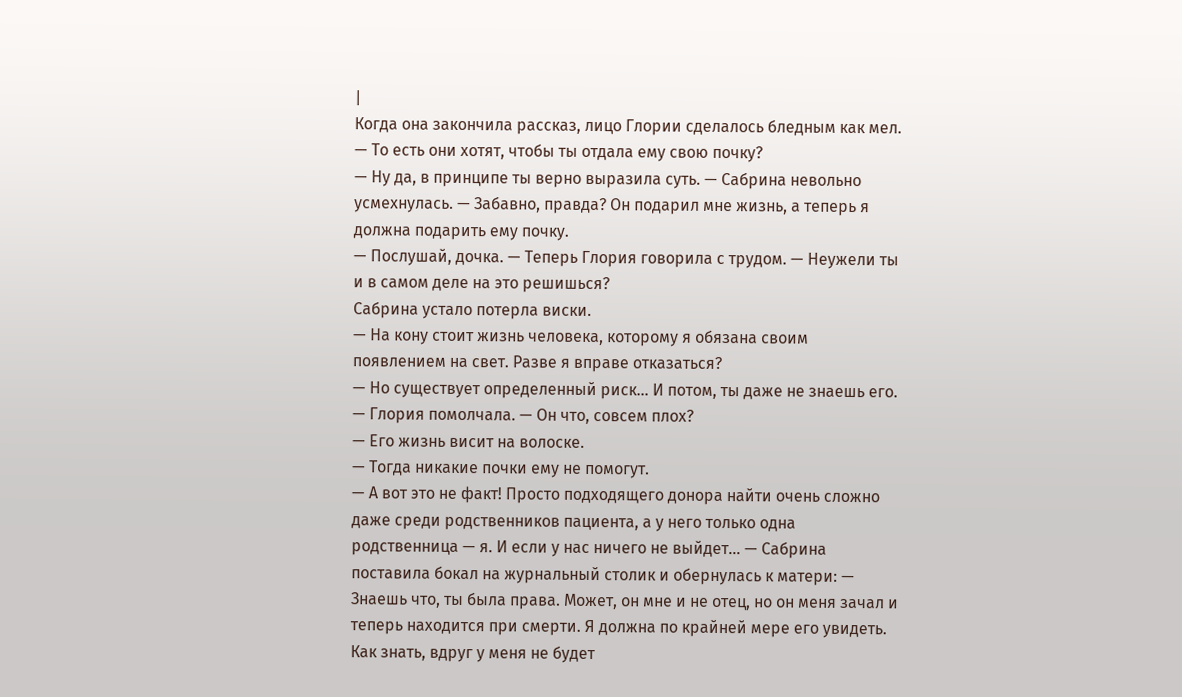|
Когда она закончила рассказ, лицо Глории сделалось бледным как мел.
— То есть они хотят, чтобы ты отдала ему свою почку?
— Ну да, в принципе ты верно выразила суть. — Сабрина невольно усмехнулась. — Забавно, правда? Он подарил мне жизнь, а теперь я должна подарить ему почку.
— Послушай, дочка. — Теперь Глория говорила с трудом. — Неужели ты и в самом деле на это решишься?
Сабрина устало потерла виски.
— На кону стоит жизнь человека, которому я обязана своим появлением на свет. Разве я вправе отказаться?
— Но существует определенный риск… И потом, ты даже не знаешь его. — Глория помолчала. — Он что, совсем плох?
— Его жизнь висит на волоске.
— Тогда никакие почки ему не помогут.
— А вот это не факт! Просто подходящего донора найти очень сложно даже среди родственников пациента, а у него только одна родственница — я. И если у нас ничего не выйдет… — Сабрина поставила бокал на журнальный столик и обернулась к матери: — Знаешь что, ты была права. Может, он мне и не отец, но он меня зачал и теперь находится при смерти. Я должна по крайней мере его увидеть. Как знать, вдруг у меня не будет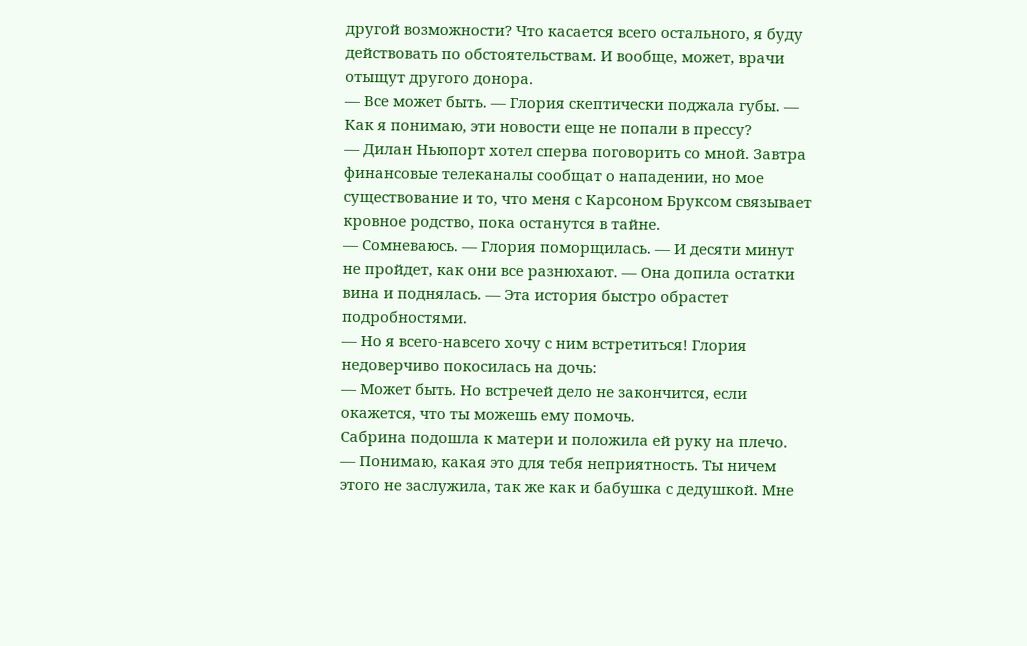другой возможности? Что касается всего остального, я буду действовать по обстоятельствам. И вообще, может, врачи отыщут другого донора.
— Все может быть. — Глория скептически поджала губы. — Как я понимаю, эти новости еще не попали в прессу?
— Дилан Ньюпорт хотел сперва поговорить со мной. Завтра финансовые телеканалы сообщат о нападении, но мое существование и то, что меня с Карсоном Бруксом связывает кровное родство, пока останутся в тайне.
— Сомневаюсь. — Глория поморщилась. — И десяти минут не пройдет, как они все разнюхают. — Она допила остатки вина и поднялась. — Эта история быстро обрастет подробностями.
— Но я всего-навсего хочу с ним встретиться! Глория недоверчиво покосилась на дочь:
— Может быть. Но встречей дело не закончится, если окажется, что ты можешь ему помочь.
Сабрина подошла к матери и положила ей руку на плечо.
— Понимаю, какая это для тебя неприятность. Ты ничем этого не заслужила, так же как и бабушка с дедушкой. Мне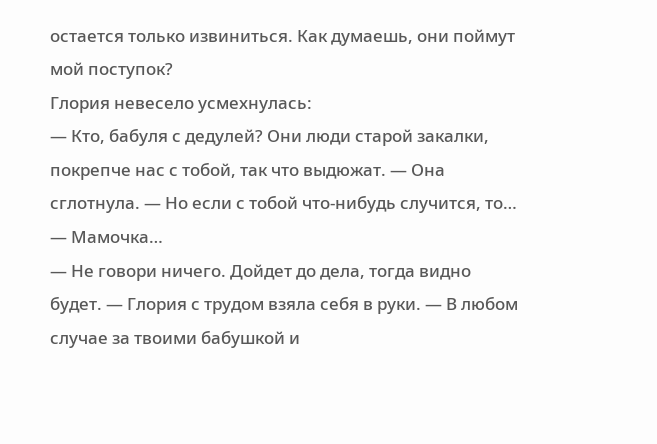остается только извиниться. Как думаешь, они поймут мой поступок?
Глория невесело усмехнулась:
— Кто, бабуля с дедулей? Они люди старой закалки, покрепче нас с тобой, так что выдюжат. — Она сглотнула. — Но если с тобой что-нибудь случится, то…
— Мамочка…
— Не говори ничего. Дойдет до дела, тогда видно будет. — Глория с трудом взяла себя в руки. — В любом случае за твоими бабушкой и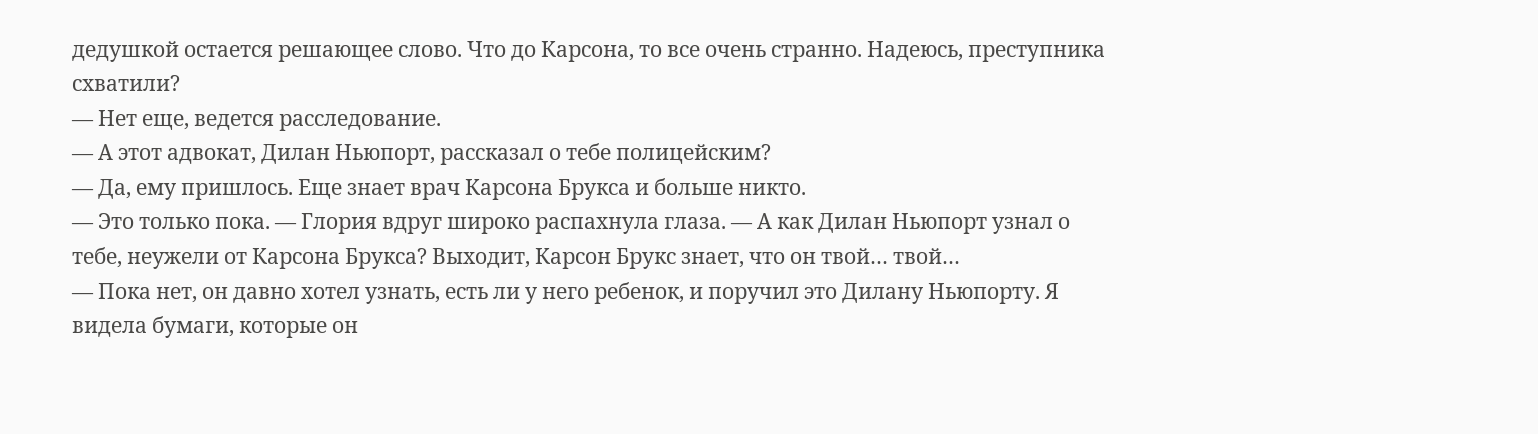дедушкой остается решающее слово. Что до Карсона, то все очень странно. Надеюсь, преступника схватили?
— Нет еще, ведется расследование.
— А этот адвокат, Дилан Ньюпорт, рассказал о тебе полицейским?
— Да, ему пришлось. Еще знает врач Карсона Брукса и больше никто.
— Это только пока. — Глория вдруг широко распахнула глаза. — А как Дилан Ньюпорт узнал о тебе, неужели от Карсона Брукса? Выходит, Карсон Брукс знает, что он твой… твой…
— Пока нет, он давно хотел узнать, есть ли у него ребенок, и поручил это Дилану Ньюпорту. Я видела бумаги, которые он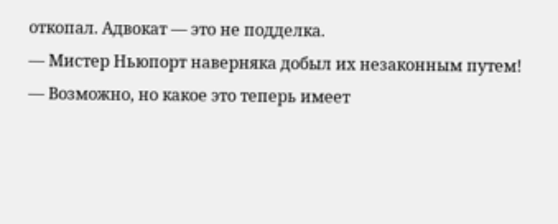откопал. Адвокат — это не подделка.
— Мистер Ньюпорт наверняка добыл их незаконным путем!
— Возможно, но какое это теперь имеет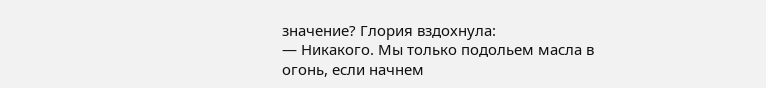значение? Глория вздохнула:
— Никакого. Мы только подольем масла в огонь, если начнем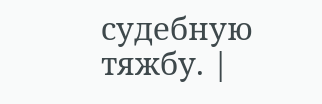судебную тяжбу. |